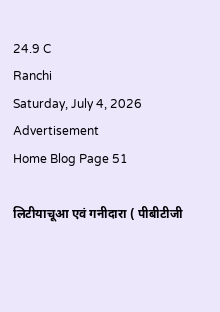24.9 C
Ranchi
Saturday, July 4, 2026
Advertisement
Home Blog Page 51

लिटीयाचूआ एवं गनीदारा ( पीबीटीजी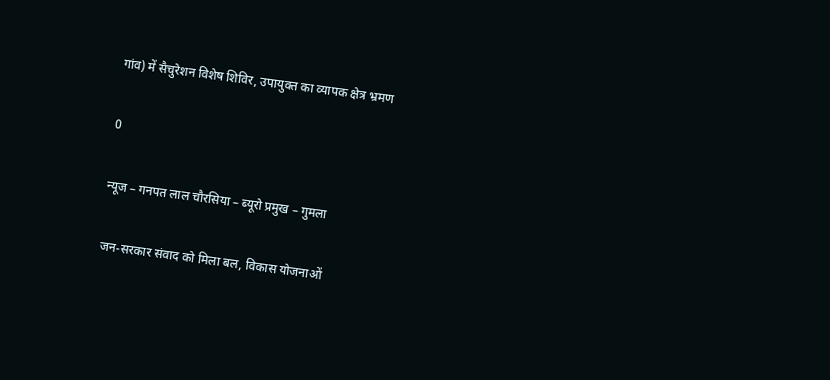गांव) में सैचुरेशन विशेष शिविर, उपायुक्त का व्यापक क्षेत्र भ्रमण

0

न्यूज – गनपत लाल चौरसिया – ब्यूरो प्रमुख – गुमला

जन-सरकार संवाद को मिला बल, विकास योजनाओं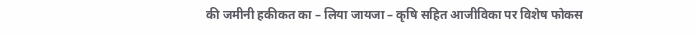की जमीनी हकीकत का – लिया जायजा – कृषि सहित आजीविका पर विशेष फोकस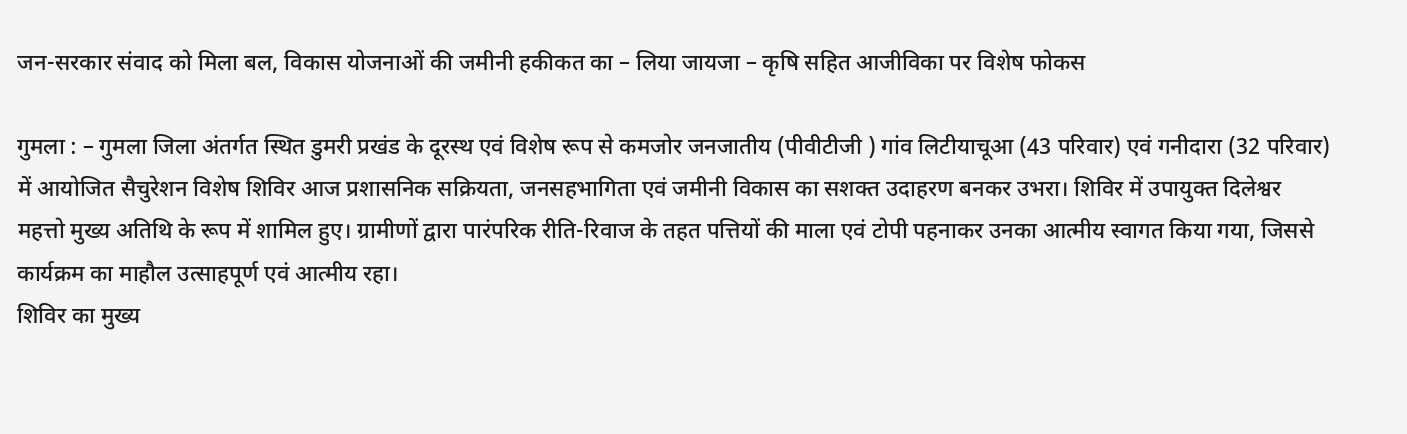जन-सरकार संवाद को मिला बल, विकास योजनाओं की जमीनी हकीकत का – लिया जायजा – कृषि सहित आजीविका पर विशेष फोकस

गुमला : – गुमला जिला अंतर्गत स्थित डुमरी प्रखंड के दूरस्थ एवं विशेष रूप से कमजोर जनजातीय (पीवीटीजी ) गांव लिटीयाचूआ (43 परिवार) एवं गनीदारा (32 परिवार) में आयोजित सैचुरेशन विशेष शिविर आज प्रशासनिक सक्रियता, जनसहभागिता एवं जमीनी विकास का सशक्त उदाहरण बनकर उभरा। शिविर में उपायुक्त दिलेश्वर महत्तो मुख्य अतिथि के रूप में शामिल हुए। ग्रामीणों द्वारा पारंपरिक रीति-रिवाज के तहत पत्तियों की माला एवं टोपी पहनाकर उनका आत्मीय स्वागत किया गया, जिससे कार्यक्रम का माहौल उत्साहपूर्ण एवं आत्मीय रहा।
शिविर का मुख्य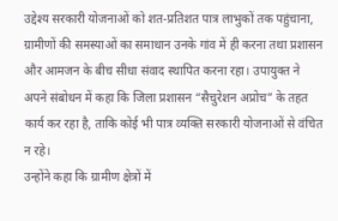उद्देश्य सरकारी योजनाओं को शत-प्रतिशत पात्र लाभुकों तक पहुंचाना, ग्रामीणों की समस्याओं का समाधान उनके गांव में ही करना तथा प्रशासन और आमजन के बीच सीधा संवाद स्थापित करना रहा। उपायुक्त ने अपने संबोधन में कहा कि जिला प्रशासन “सैचुरेशन अप्रोच” के तहत कार्य कर रहा है, ताकि कोई भी पात्र व्यक्ति सरकारी योजनाओं से वंचित न रहे।
उन्होंने कहा कि ग्रामीण क्षेत्रों में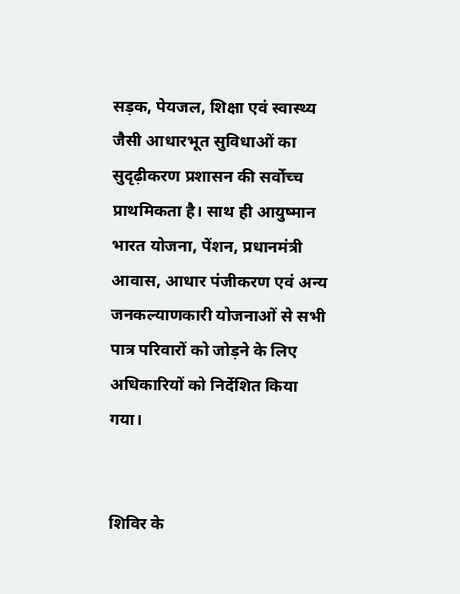सड़क, पेयजल, शिक्षा एवं स्वास्थ्य जैसी आधारभूत सुविधाओं का सुदृढ़ीकरण प्रशासन की सर्वोच्च प्राथमिकता है। साथ ही आयुष्मान भारत योजना, पेंशन, प्रधानमंत्री आवास, आधार पंजीकरण एवं अन्य जनकल्याणकारी योजनाओं से सभी पात्र परिवारों को जोड़ने के लिए अधिकारियों को निर्देशित किया गया।


शिविर के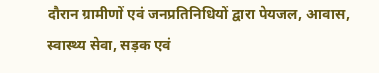दौरान ग्रामीणों एवं जनप्रतिनिधियों द्वारा पेयजल, आवास, स्वास्थ्य सेवा, सड़क एवं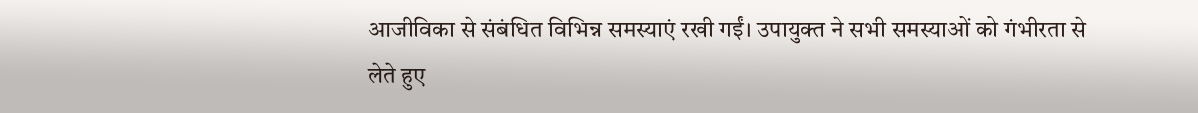आजीविका से संबंधित विभिन्न समस्याएं रखी गईं। उपायुक्त ने सभी समस्याओं को गंभीरता से लेते हुए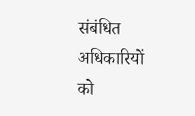संबंधित अधिकारियों को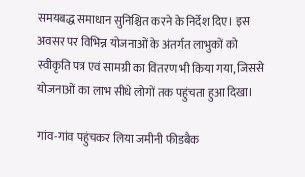समयबद्ध समाधान सुनिश्चित करने के निर्देश दिए। इस अवसर पर विभिन्न योजनाओं के अंतर्गत लाभुकों को स्वीकृति पत्र एवं सामग्री का वितरण भी किया गया, जिससे योजनाओं का लाभ सीधे लोगों तक पहुंचता हुआ दिखा।

गांव-गांव पहुंचकर लिया जमीनी फीडबैक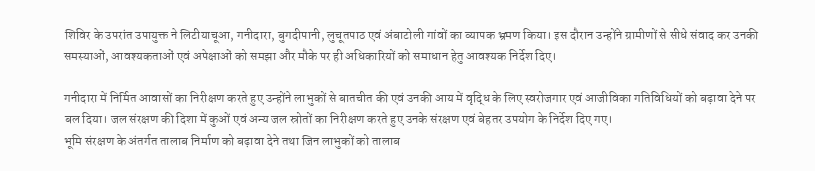शिविर के उपरांत उपायुक्त ने लिटीयाचूआ, गनीदारा, बुगदीपानी, लुचूतपाठ एवं अंबाटोली गांवों का व्यापक भ्रमण किया। इस दौरान उन्होंने ग्रामीणों से सीधे संवाद कर उनकी समस्याओं, आवश्यकताओं एवं अपेक्षाओं को समझा और मौके पर ही अधिकारियों को समाधान हेतु आवश्यक निर्देश दिए।

गनीदारा में निर्मित आवासों का निरीक्षण करते हुए उन्होंने लाभुकों से बातचीत की एवं उनकी आय में वृद्धि के लिए स्वरोजगार एवं आजीविका गतिविधियों को बढ़ावा देने पर बल दिया। जल संरक्षण की दिशा में कुओं एवं अन्य जल स्रोतों का निरीक्षण करते हुए उनके संरक्षण एवं बेहतर उपयोग के निर्देश दिए गए।
भूमि संरक्षण के अंतर्गत तालाब निर्माण को बढ़ावा देने तथा जिन लाभुकों को तालाब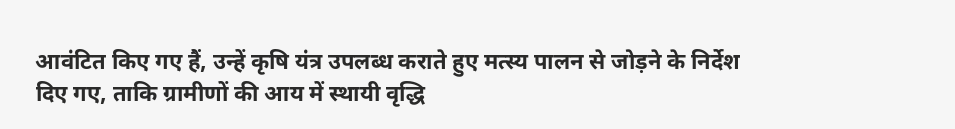आवंटित किए गए हैं, उन्हें कृषि यंत्र उपलब्ध कराते हुए मत्स्य पालन से जोड़ने के निर्देश दिए गए, ताकि ग्रामीणों की आय में स्थायी वृद्धि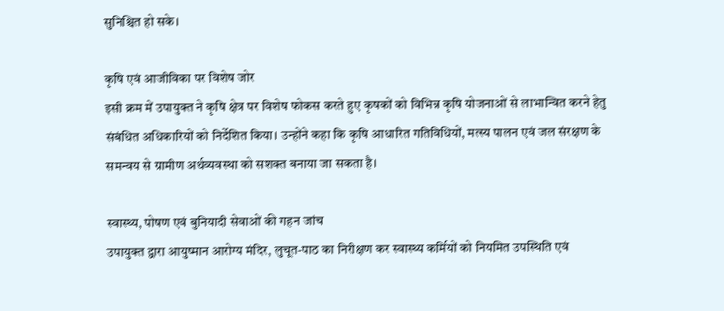सुनिश्चित हो सके।

कृषि एवं आजीविका पर विशेष जोर
इसी क्रम में उपायुक्त ने कृषि क्षेत्र पर विशेष फोकस करते हुए कृषकों को विभिन्न कृषि योजनाओं से लाभान्वित करने हेतु संबंधित अधिकारियों को निर्देशित किया। उन्होंने कहा कि कृषि आधारित गतिविधियों, मत्स्य पालन एवं जल संरक्षण के समन्वय से ग्रामीण अर्थव्यवस्था को सशक्त बनाया जा सकता है।

स्वास्थ्य, पोषण एवं बुनियादी सेवाओं की गहन जांच
उपायुक्त द्वारा आयुष्मान आरोग्य मंदिर, लुचूत-पाठ का निरीक्षण कर स्वास्थ्य कर्मियों को नियमित उपस्थिति एवं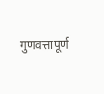गुणवत्तापूर्ण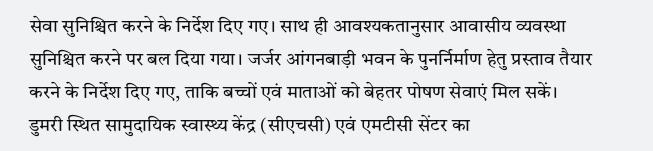सेवा सुनिश्चित करने के निर्देश दिए गए। साथ ही आवश्यकतानुसार आवासीय व्यवस्था सुनिश्चित करने पर बल दिया गया। जर्जर आंगनबाड़ी भवन के पुनर्निर्माण हेतु प्रस्ताव तैयार करने के निर्देश दिए गए, ताकि बच्चों एवं माताओं को बेहतर पोषण सेवाएं मिल सकें।
डुमरी स्थित सामुदायिक स्वास्थ्य केंद्र (सीएचसी) एवं एमटीसी सेंटर का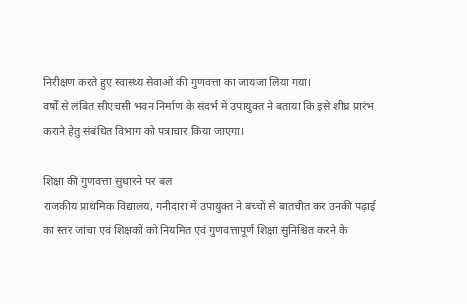निरीक्षण करते हुए स्वास्थ्य सेवाओं की गुणवत्ता का जायजा लिया गया।
वर्षों से लंबित सीएचसी भवन निर्माण के संदर्भ में उपायुक्त ने बताया कि इसे शीघ्र प्रारंभ कराने हेतु संबंधित विभाग को पत्राचार किया जाएगा।

शिक्षा की गुणवत्ता सुधारने पर बल
राजकीय प्राथमिक विद्यालय, गनीदारा में उपायुक्त ने बच्चों से बातचीत कर उनकी पढ़ाई का स्तर जांचा एवं शिक्षकों को नियमित एवं गुणवत्तापूर्ण शिक्षा सुनिश्चित करने के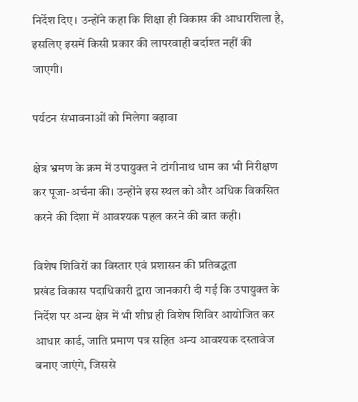निर्देश दिए। उन्होंने कहा कि शिक्षा ही विकास की आधारशिला है, इसलिए इसमें किसी प्रकार की लापरवाही बर्दाश्त नहीं की जाएगी।

पर्यटन संभावनाओं को मिलेगा बढ़ावा

क्षेत्र भ्रमण के क्रम में उपायुक्त ने टांगीनाथ धाम का भी निरीक्षण कर पूजा-अर्चना की। उन्होंने इस स्थल को और अधिक विकसित करने की दिशा में आवश्यक पहल करने की बात कही।

विशेष शिविरों का विस्तार एवं प्रशासन की प्रतिबद्धता
प्रखंड विकास पदाधिकारी द्वारा जानकारी दी गई कि उपायुक्त के निर्देश पर अन्य क्षेत्र में भी शीघ्र ही विशेष शिविर आयोजित कर आधार कार्ड, जाति प्रमाण पत्र सहित अन्य आवश्यक दस्तावेज बनाए जाएंगे, जिससे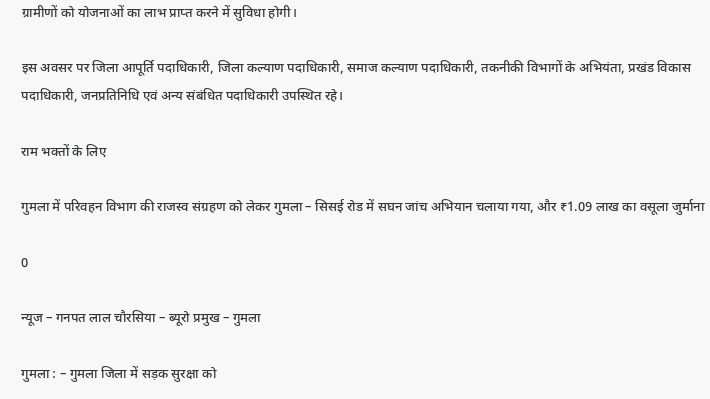ग्रामीणों को योजनाओं का लाभ प्राप्त करने में सुविधा होगी।

इस अवसर पर जिला आपूर्ति पदाधिकारी, जिला कल्याण पदाधिकारी, समाज कल्याण पदाधिकारी, तकनीकी विभागों के अभियंता, प्रखंड विकास पदाधिकारी, जनप्रतिनिधि एवं अन्य संबंधित पदाधिकारी उपस्थित रहे।

राम भक्तों के लिए

गुमला में परिवहन विभाग की राजस्व संग्रहण को लेकर गुमला – सिसई रोड में सघन जांच अभियान चलाया गया, और ₹1.09 लाख का वसूला जुर्माना

0

न्यूज – गनपत लाल चौरसिया – ब्यूरो प्रमुख – गुमला

गुमला : – गुमला जिला में सड़क सुरक्षा को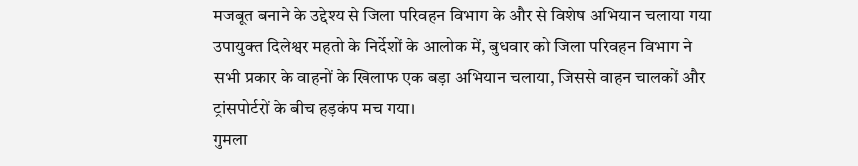मजबूत बनाने के उद्देश्य से जिला परिवहन विभाग के और से विशेष अभियान चलाया गया
उपायुक्त दिलेश्वर महतो के निर्देशों के आलोक में, बुधवार को जिला परिवहन विभाग ने सभी प्रकार के वाहनों के खिलाफ एक बड़ा अभियान चलाया, जिससे वाहन चालकों और ट्रांसपोर्टरों के बीच हड़कंप मच गया।
गुमला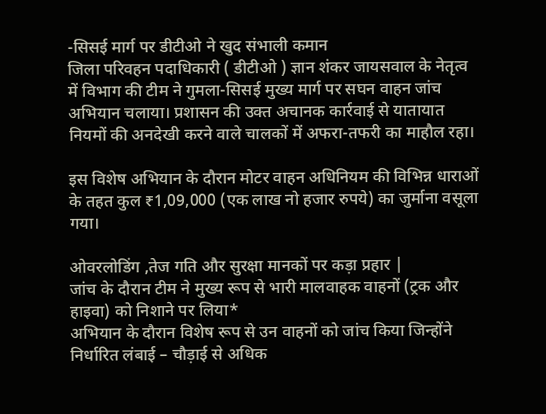-सिसई मार्ग पर डीटीओ ने खुद संभाली कमान
जिला परिवहन पदाधिकारी ( डीटीओ ) ज्ञान शंकर जायसवाल के नेतृत्व में विभाग की टीम ने गुमला-सिसई मुख्य मार्ग पर सघन वाहन जांच अभियान चलाया। प्रशासन की उक्त अचानक कार्रवाई से यातायात नियमों की अनदेखी करने वाले चालकों में अफरा-तफरी का माहौल रहा।

इस विशेष अभियान के दौरान मोटर वाहन अधिनियम की विभिन्न धाराओं के तहत कुल ₹1,09,000 (एक लाख नो हजार रुपये) का जुर्माना वसूला गया।

ओवरलोडिंग ,तेज गति और सुरक्षा मानकों पर कड़ा प्रहार |
जांच के दौरान टीम ने मुख्य रूप से भारी मालवाहक वाहनों (ट्रक और हाइवा) को निशाने पर लिया*
अभियान के दौरान विशेष रूप से उन वाहनों को जांच किया जिन्होंने निर्धारित लंबाई – चौड़ाई से अधिक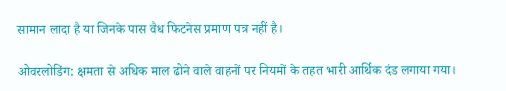सामान लादा है या जिनके पास वैध फिटनेस प्रमाण पत्र नहीं है।

ओवरलोडिंग: क्षमता से अधिक माल ढोने वाले वाहनों पर नियमों के तहत भारी आर्थिक दंड लगाया गया।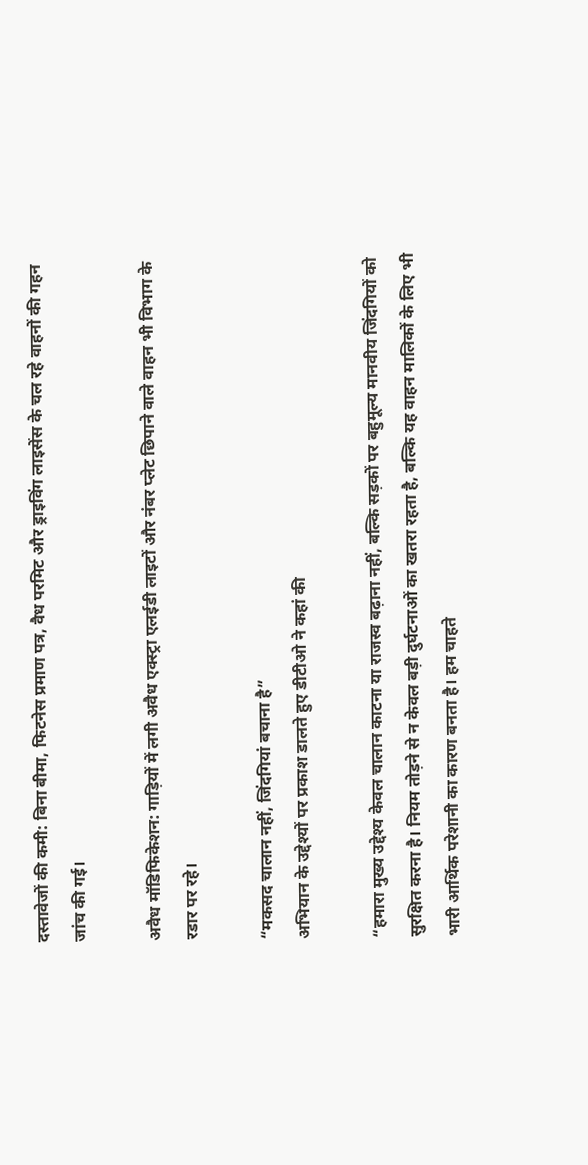दस्तावेजों की कमी: बिना बीमा, फिटनेस प्रमाण पत्र, वैध परमिट और ड्राइविंग लाइसेंस के चल रहे वाहनों की गहन जांच की गई।

अवैध मॉडिफिकेशन: गाड़ियों में लगी अवैध एक्स्ट्रा एलईडी लाइटों और नंबर प्लेट छिपाने वाले वाहन भी विभाग के रडार पर रहे।

“मकसद चालान नहीं, जिंदगियां बचाना है”
अभियान के उद्देश्यों पर प्रकाश डालते हुए डीटीओ ने कहां की

“हमारा मुख्य उद्देश्य केवल चालान काटना या राजस्व बढ़ाना नहीं, बल्कि सड़कों पर बहुमूल्य मानवीय जिंदगियों को सुरक्षित करना है। नियम तोड़ने से न केवल बड़ी दुर्घटनाओं का खतरा रहता है, बल्कि यह वाहन मालिकों के लिए भी भारी आर्थिक परेशानी का कारण बनता है। हम चाहते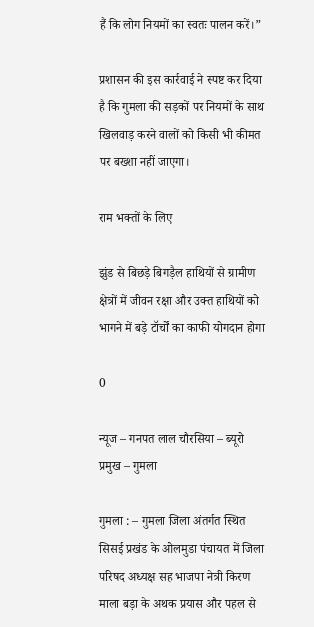हैं कि लोग नियमों का स्वतः पालन करें।”

प्रशासन की इस कार्रवाई ने स्पष्ट कर दिया है कि गुमला की सड़कों पर नियमों के साथ खिलवाड़ करने वालों को किसी भी कीमत पर बख्शा नहीं जाएगा।

राम भक्तों के लिए

झुंड से बिछड़े बिगड़ैल हाथियों से ग्रामीण क्षेत्रों में जीवन रक्षा और उक्त हाथियों को भागने में बड़े टॉर्चों का काफी योगदान होगा

0

न्यूज – गनपत लाल चौरसिया – ब्यूरो प्रमुख – गुमला

गुमला : – गुमला जिला अंतर्गत स्थित सिसई प्रखंड के ओलमुडा पंचायत में जिला परिषद अध्यक्ष सह भाजपा नेत्री किरण माला बड़ा के अथक प्रयास और पहल से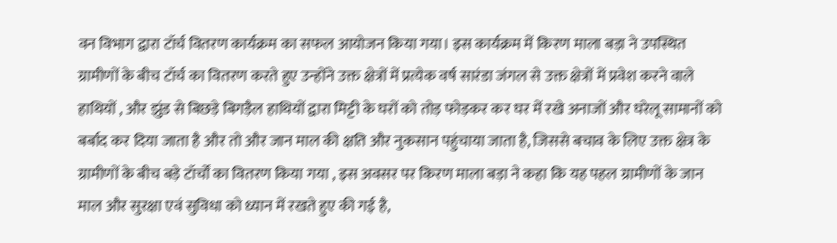वन विभाग द्वारा टॉर्च वितरण कार्यक्रम का सफल आयोजन किया गया। इस कार्यक्रम में किरण माला बड़ा ने उपस्थित ग्रामीणों के बीच टॉर्च का वितरण करते हुए उन्होंने उक्त क्षेत्रों में प्रत्येक वर्ष सारंडा जंगल से उक्त क्षेत्रों में प्रवेश करने वाले हाथियों , और झुंड से बिछड़े बिगड़ैल हाथियों द्वारा मिट्टी के घरों को तोड़ फोड़कर कर घर में रखे अनाजों और घरेलू सामानों को बर्बाद कर दिया जाता है और तो और जान माल की क्षति और नुकसान पहुंचाया जाता है, जिससे बचाव के लिए उक्त क्षेत्र के ग्रामीणों के बीच बड़े टॉर्चों का वितरण किया गया , इस अवसर पर किरण माला बड़ा ने कहा कि यह पहल ग्रामीणों के जान माल और सुरक्षा एवं सुविधा को ध्यान में रखते हुए की गई है,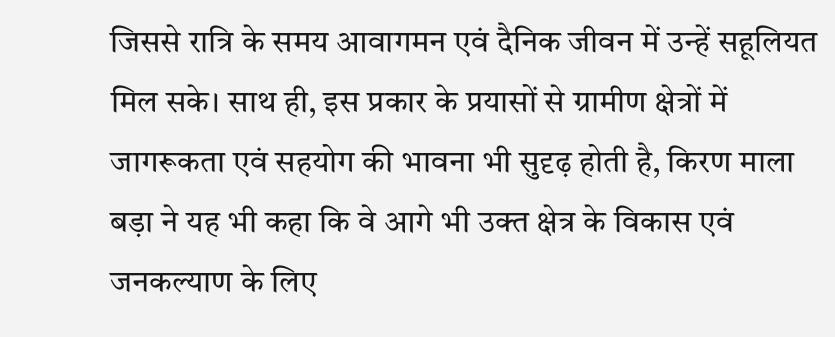जिससे रात्रि के समय आवागमन एवं दैनिक जीवन में उन्हें सहूलियत मिल सके। साथ ही, इस प्रकार के प्रयासों से ग्रामीण क्षेत्रों में जागरूकता एवं सहयोग की भावना भी सुदृढ़ होती है, किरण माला बड़ा ने यह भी कहा कि वे आगे भी उक्त क्षेत्र के विकास एवं जनकल्याण के लिए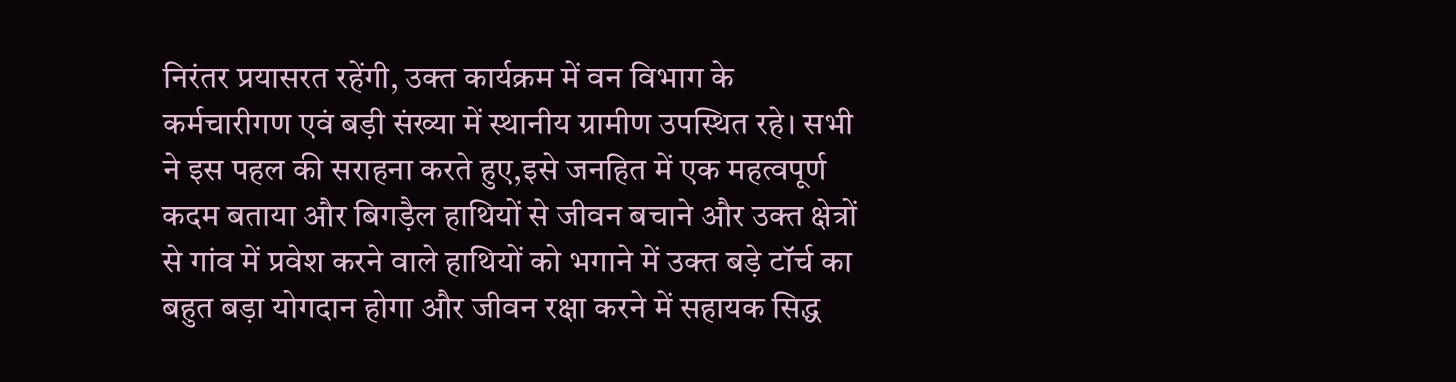निरंतर प्रयासरत रहेंगी, उक्त कार्यक्रम में वन विभाग के कर्मचारीगण एवं बड़ी संख्या में स्थानीय ग्रामीण उपस्थित रहे। सभी ने इस पहल की सराहना करते हुए,इसे जनहित में एक महत्वपूर्ण कदम बताया और बिगड़ैल हाथियों से जीवन बचाने और उक्त क्षेत्रों से गांव में प्रवेश करने वाले हाथियों को भगाने में उक्त बड़े टॉर्च का बहुत बड़ा योगदान होगा और जीवन रक्षा करने में सहायक सिद्ध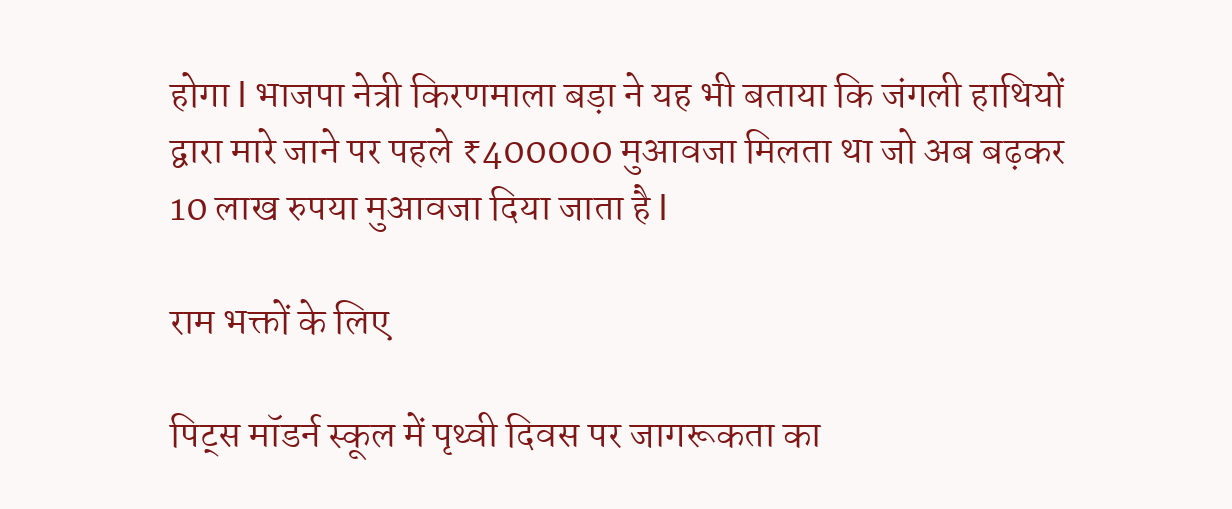होगा l भाजपा नेत्री किरणमाला बड़ा ने यह भी बताया कि जंगली हाथियों द्वारा मारे जाने पर पहले ₹400000 मुआवजा मिलता था जो अब बढ़कर 10 लाख रुपया मुआवजा दिया जाता है l

राम भक्तों के लिए

पिट्स मॉडर्न स्कूल में पृथ्वी दिवस पर जागरूकता का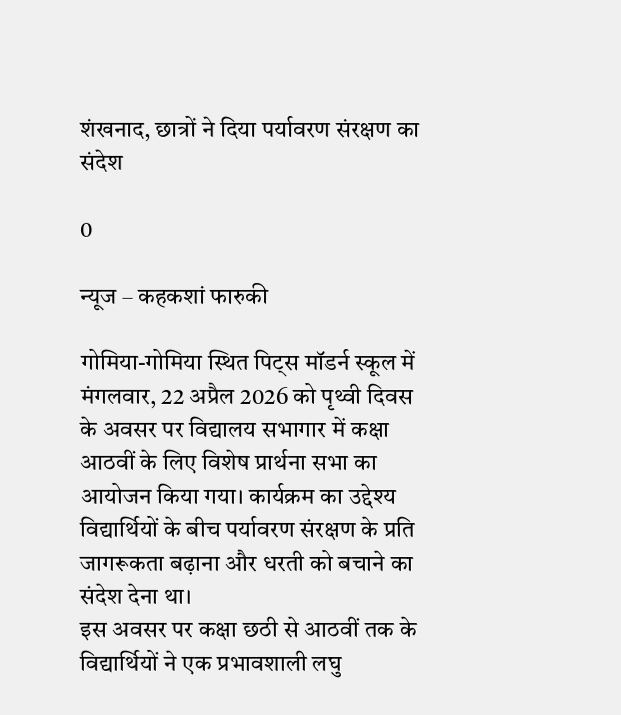शंखनाद, छात्रों ने दिया पर्यावरण संरक्षण का संदेश

0

न्यूज – कहकशां फारुकी

गोमिया-गोमिया स्थित पिट्स मॉडर्न स्कूल में मंगलवार, 22 अप्रैल 2026 को पृथ्वी दिवस के अवसर पर विद्यालय सभागार में कक्षा आठवीं के लिए विशेष प्रार्थना सभा का आयोजन किया गया। कार्यक्रम का उद्देश्य विद्यार्थियों के बीच पर्यावरण संरक्षण के प्रति जागरूकता बढ़ाना और धरती को बचाने का संदेश देना था।
इस अवसर पर कक्षा छठी से आठवीं तक के विद्यार्थियों ने एक प्रभावशाली लघु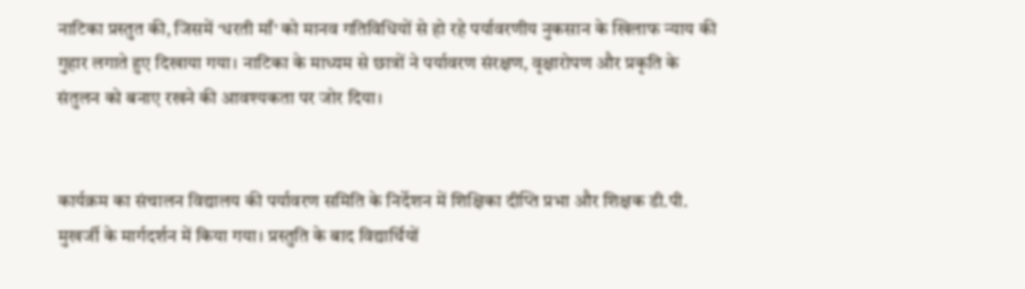नाटिका प्रस्तुत की, जिसमें ‘धरती माँ’ को मानव गतिविधियों से हो रहे पर्यावरणीय नुकसान के खिलाफ न्याय की गुहार लगाते हुए दिखाया गया। नाटिका के माध्यम से छात्रों ने पर्यावरण संरक्षण, वृक्षारोपण और प्रकृति के संतुलन को बनाए रखने की आवश्यकता पर जोर दिया।


कार्यक्रम का संचालन विद्यालय की पर्यावरण समिति के निर्देशन में शिक्षिका दीप्ति प्रभा और शिक्षक डी.पी. मुखर्जी के मार्गदर्शन में किया गया। प्रस्तुति के बाद विद्यार्थियों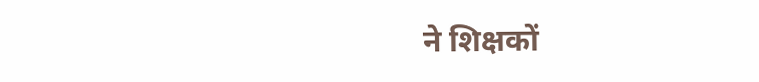ने शिक्षकों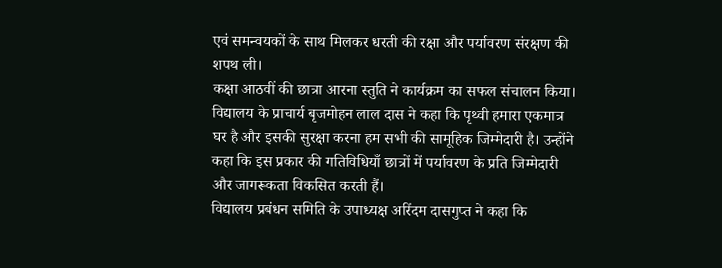एवं समन्वयकों के साथ मिलकर धरती की रक्षा और पर्यावरण संरक्षण की शपथ ली।
कक्षा आठवीं की छात्रा आरना स्तुति ने कार्यक्रम का सफल संचालन किया। विद्यालय के प्राचार्य बृजमोहन लाल दास ने कहा कि पृथ्वी हमारा एकमात्र घर है और इसकी सुरक्षा करना हम सभी की सामूहिक जिम्मेदारी है। उन्होंने कहा कि इस प्रकार की गतिविधियाँ छात्रों में पर्यावरण के प्रति जिम्मेदारी और जागरूकता विकसित करती हैं।
विद्यालय प्रबंधन समिति के उपाध्यक्ष अरिंदम दासगुप्त ने कहा कि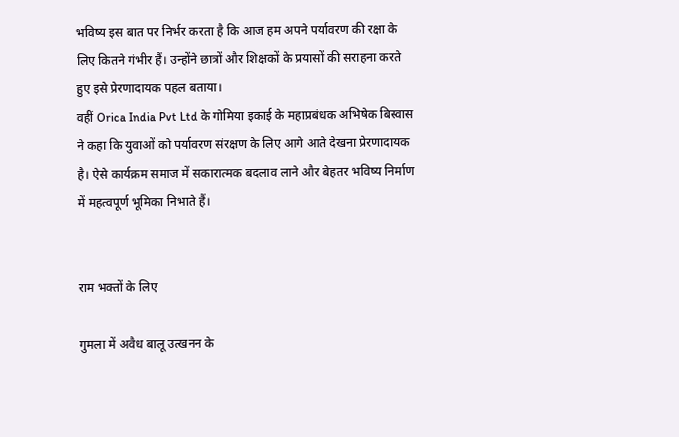भविष्य इस बात पर निर्भर करता है कि आज हम अपने पर्यावरण की रक्षा के लिए कितने गंभीर हैं। उन्होंने छात्रों और शिक्षकों के प्रयासों की सराहना करते हुए इसे प्रेरणादायक पहल बताया।
वहीं Orica India Pvt Ltd के गोमिया इकाई के महाप्रबंधक अभिषेक बिस्वास ने कहा कि युवाओं को पर्यावरण संरक्षण के लिए आगे आते देखना प्रेरणादायक है। ऐसे कार्यक्रम समाज में सकारात्मक बदलाव लाने और बेहतर भविष्य निर्माण में महत्वपूर्ण भूमिका निभाते हैं।


राम भक्तों के लिए

गुमला में अवैध बालू उत्खनन के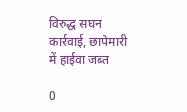विरुद्ध सघन कार्रवाई, छापेमारी में हाईवा जब्त

0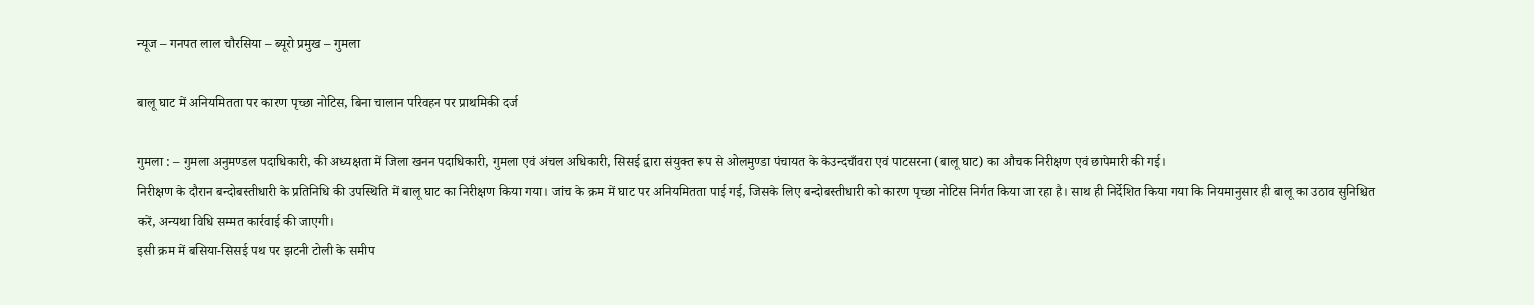न्यूज – गनपत लाल चौरसिया – ब्यूरो प्रमुख – गुमला

बालू घाट में अनियमितता पर कारण पृच्छा नोटिस, बिना चालान परिवहन पर प्राथमिकी दर्ज

गुमला : – गुमला अनुमण्डल पदाधिकारी, की अध्यक्षता में जिला खनन पदाधिकारी, गुमला एवं अंचल अधिकारी, सिसई द्वारा संयुक्त रूप से ओलमुण्डा पंचायत के केउन्दचाँवरा एवं पाटसरना (बालू घाट) का औचक निरीक्षण एवं छापेमारी की गई।
निरीक्षण के दौरान बन्दोबस्तीधारी के प्रतिनिधि की उपस्थिति में बालू घाट का निरीक्षण किया गया। जांच के क्रम में घाट पर अनियमितता पाई गई, जिसके लिए बन्दोबस्तीधारी को कारण पृच्छा नोटिस निर्गत किया जा रहा है। साथ ही निर्देशित किया गया कि नियमानुसार ही बालू का उठाव सुनिश्चित करें, अन्यथा विधि सम्मत कार्रवाई की जाएगी।
इसी क्रम में बसिया-सिसई पथ पर झटनी टोली के समीप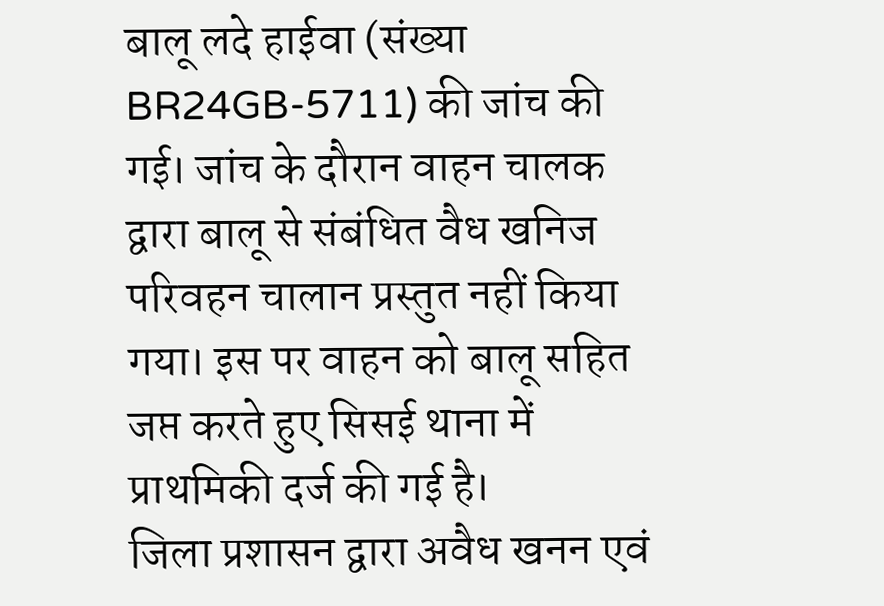बालू लदे हाईवा (संख्या BR24GB-5711) की जांच की गई। जांच के दौरान वाहन चालक द्वारा बालू से संबंधित वैध खनिज परिवहन चालान प्रस्तुत नहीं किया गया। इस पर वाहन को बालू सहित जप्त करते हुए सिसई थाना में प्राथमिकी दर्ज की गई है।
जिला प्रशासन द्वारा अवैध खनन एवं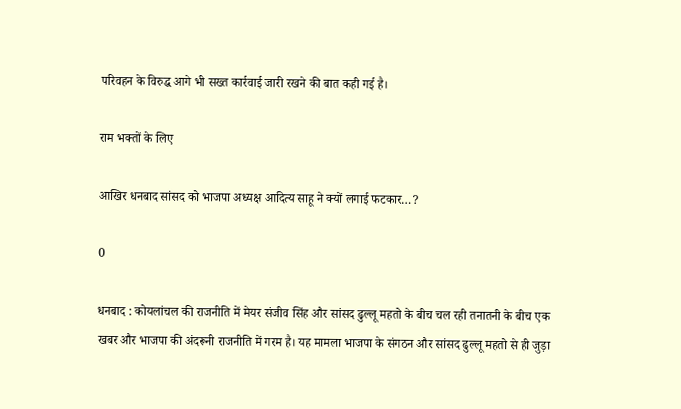परिवहन के विरुद्ध आगे भी सख्त कार्रवाई जारी रखने की बात कही गई है।

राम भक्तों के लिए

आखिर धनबाद सांसद को भाजपा अध्यक्ष आदित्य साहू ने क्यों लगाई फटकार…?

0

धनबाद : कोयलांचल की राजनीति में मेयर संजीव सिंह और सांसद ढुल्लू महतो के बीच चल रही तनातनी के बीच एक खबर और भाजपा की अंदरूनी राजनीति में गरम है। यह मामला भाजपा के संगठन और सांसद ढुल्लू महतो से ही जुड़ा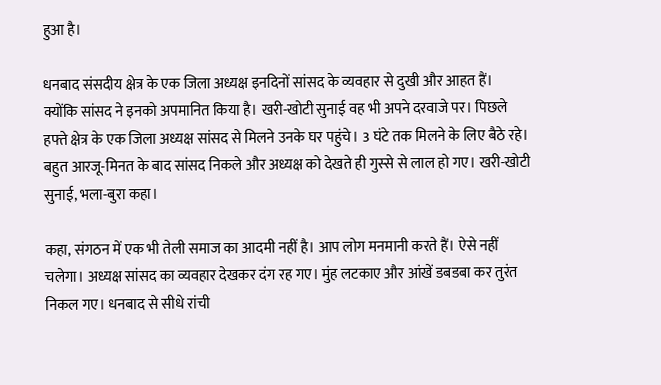हुआ है।

धनबाद संसदीय क्षेत्र के एक जिला अध्यक्ष इनदिनों सांसद के व्यवहार से दुखी और आहत हैं। क्योंकि सांसद ने इनको अपमानित किया है। खरी-खोटी सुनाई वह भी अपने दरवाजे पर। पिछले हफ्ते क्षेत्र के एक जिला अध्यक्ष सांसद से मिलने उनके घर पहुंचे। 3 घंटे तक मिलने के लिए बैठे रहे। बहुत आरजू-मिनत के बाद सांसद निकले और अध्यक्ष को देखते ही गुस्से से लाल हो गए। खरी-खोटी सुनाई, भला-बुरा कहा।

कहा, संगठन में एक भी तेली समाज का आदमी नहीं है। आप लोग मनमानी करते हैं। ऐसे नहीं चलेगा। अध्यक्ष सांसद का व्यवहार देखकर दंग रह गए। मुंह लटकाए और आंखें डबडबा कर तुरंत निकल गए। धनबाद से सीधे रांची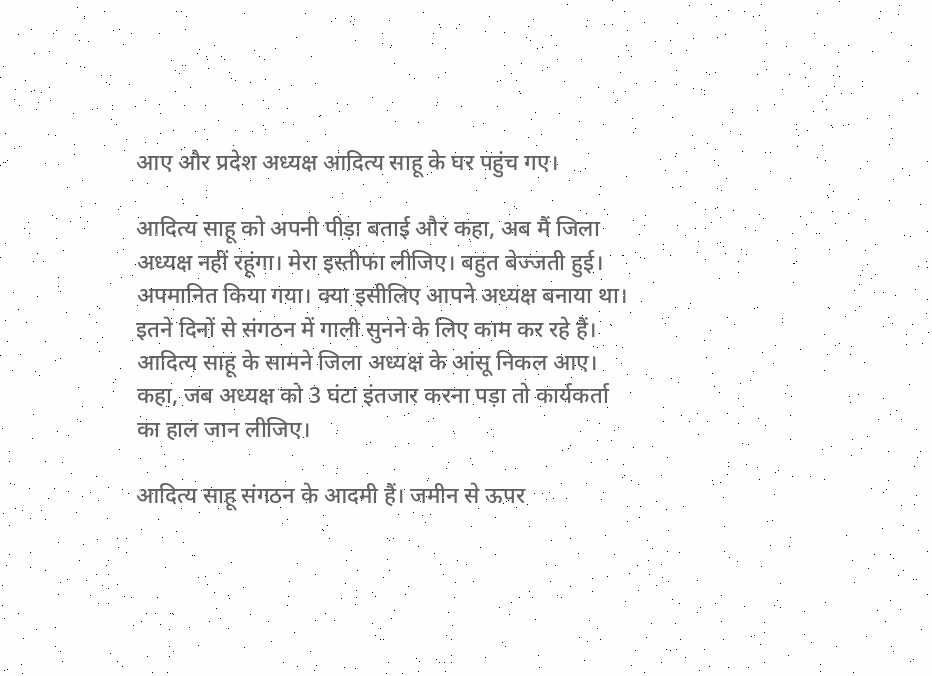आए और प्रदेश अध्यक्ष आदित्य साहू के घर पहुंच गए।

आदित्य साहू को अपनी पीड़ा बताई और कहा, अब मैं जिला अध्यक्ष नहीं रहूंगा। मेरा इस्तीफा लीजिए। बहुत बेज्जती हुई। अपमानित किया गया। क्या इसीलिए आपने अध्यक्ष बनाया था। इतने दिनों से संगठन में गाली सुनने के लिए काम कर रहे हैं। आदित्य साहू के सामने जिला अध्यक्ष के आंसू निकल आए। कहा, जब अध्यक्ष को 3 घंटा इंतजार करना पड़ा तो कार्यकर्ता का हाल जान लीजिए।

आदित्य साहू संगठन के आदमी हैं। जमीन से ऊपर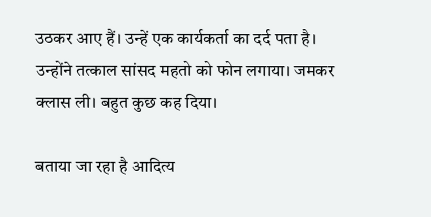उठकर आए हैं। उन्हें एक कार्यकर्ता का दर्द पता है। उन्होंने तत्काल सांसद महतो को फोन लगाया। जमकर क्लास ली। बहुत कुछ कह दिया।

बताया जा रहा है आदित्य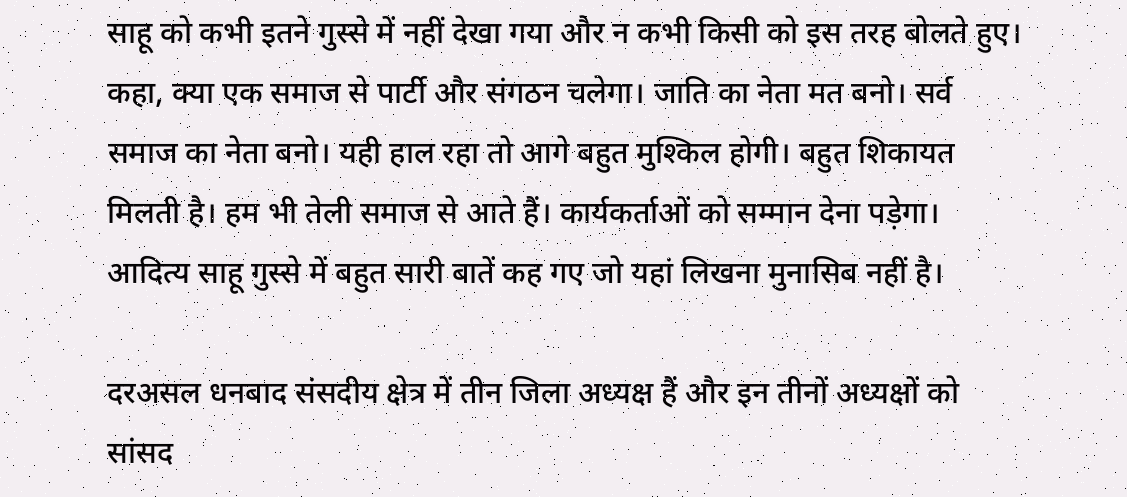साहू को कभी इतने गुस्से में नहीं देखा गया और न कभी किसी को इस तरह बोलते हुए। कहा, क्या एक समाज से पार्टी और संगठन चलेगा। जाति का नेता मत बनो। सर्व समाज का नेता बनो। यही हाल रहा तो आगे बहुत मुश्किल होगी। बहुत शिकायत मिलती है। हम भी तेली समाज से आते हैं। कार्यकर्ताओं को सम्मान देना पड़ेगा। आदित्य साहू गुस्से में बहुत सारी बातें कह गए जो यहां लिखना मुनासिब नहीं है।

दरअसल धनबाद संसदीय क्षेत्र में तीन जिला अध्यक्ष हैं और इन तीनों अध्यक्षों को सांसद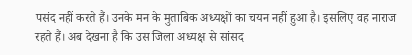पसंद नहीं करते हैं। उनके मन के मुताबिक अध्यक्षों का चयन नहीं हुआ है। इसलिए वह नाराज रहते हैं। अब देखना है कि उस जिला अध्यक्ष से सांसद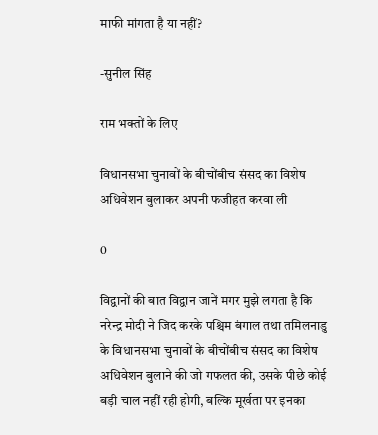माफी मांगता है या नहीं?

-सुनील सिंह

राम भक्तों के लिए

विधानसभा चुनावों के बीचोंबीच संसद का विशेष अधिवेशन बुलाकर अपनी फजीहत करवा ली

0

विद्वानों की बात विद्वान जानें मगर मुझे लगता है कि नरेन्द्र मोदी ने जिद करके पश्चिम बंगाल तथा तमिलनाडु के विधानसभा चुनावों के बीचोंबीच संसद का विशेष अधिवेशन बुलाने की जो गफलत की, उसके पीछे कोई बड़ी चाल नहीं रही होगी, बल्कि मूर्खता पर इनका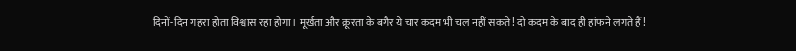दिनों-दिन गहरा होता विश्वास रहा होगा। मूर्खता और क्रूरता के बगैर ये चार कदम भी चल नहीं सकते! दो कदम के बाद ही हांफने लगते हैं !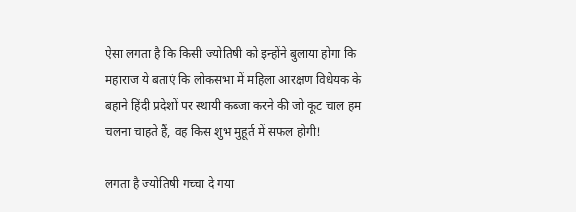ऐसा लगता है कि किसी ज्योतिषी को इन्होंने बुलाया होगा कि महाराज ये बताएं कि लोकसभा में महिला आरक्षण विधेयक के बहाने हिंदी प्रदेशों पर स्थायी कब्जा करने की जो कूट चाल हम चलना चाहते हैं, वह किस शुभ मुहूर्त में सफल होगी!

लगता है ज्योतिषी गच्चा दे गया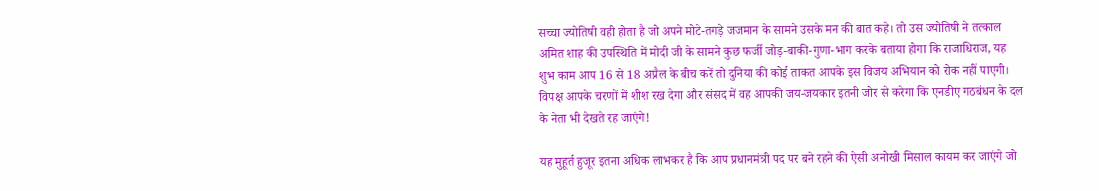सच्चा ज्योतिषी वही होता है जो अपने मोटे-तगड़े जजमान के सामने उसके मन की बात कहे। तो उस ज्योतिषी ने तत्काल अमित शाह की उपस्थिति में मोदी जी के सामने कुछ फर्जी जोड़-बाकी-गुणा-भाग करके बताया होगा कि राजाधिराज, यह शुभ काम आप 16 से 18 अप्रैल के बीच करें तो दुनिया की कोई ताकत आपके इस विजय अभियान को रोक नहीं पाएगी। विपक्ष आपके चरणों में शीश रख देगा और संसद में वह आपकी जय-जयकार इतनी जोर से करेगा कि एनडीए गठबंधन के दल के नेता भी देखते रह जाएंगे!

यह मुहूर्त हुजूर इतना अधिक लाभकर है कि आप प्रधानमंत्री पद पर बने रहने की ऐसी अनोखी मिसाल कायम कर जाएंगे जो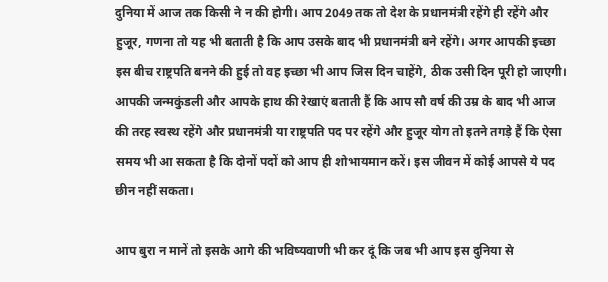दुनिया में आज तक किसी ने न की होगी। आप 2049 तक तो देश के प्रधानमंत्री रहेंगे ही रहेंगे और हुजूर, गणना तो यह भी बताती है कि आप उसके बाद भी प्रधानमंत्री बने रहेंगे। अगर आपकी इच्छा इस बीच राष्ट्रपति बनने की हुई तो वह इच्छा भी आप जिस दिन चाहेंगे, ठीक उसी दिन पूरी हो जाएगी। आपकी जन्मकुंडली और आपके हाथ की रेखाएं बताती हैं कि आप सौ वर्ष की उम्र के बाद भी आज की तरह स्वस्थ रहेंगे और प्रधानमंत्री या राष्ट्रपति पद पर रहेंगे और हुजूर योग तो इतने तगड़े हैं कि ऐसा समय भी आ सकता है कि दोनों पदों को आप ही शोभायमान करें। इस जीवन में कोई आपसे ये पद छीन नहीं सकता।

आप बुरा न मानें तो इसके आगे की भविष्यवाणी भी कर दूं कि जब भी आप इस दुनिया से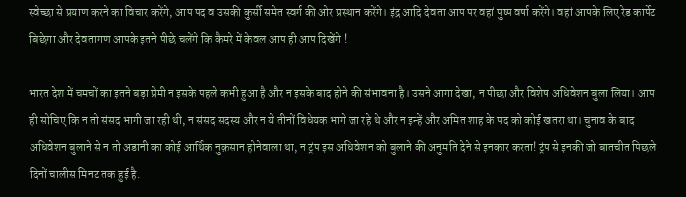स्वेच्छा से प्रयाण करने का विचार करेंगे, आप पद व उसकी कुर्सी समेत स्वर्ग की ओर प्रस्थान करेंगे। इंद्र आदि देवता आप पर वहां पुष्प वर्षा करेंगे। वहां आपके लिए रेड कार्पेट बिछेगा और देवतागण आपके इतने पीछे चलेंगे कि कैमरे में केवल आप ही आप दिखेंगे !

भारत देश में चमचों का इतने बड़ा प्रेमी न इसके पहले कभी हुआ है और न इसके बाद होने की संभावना है। उसने आगा देखा, न पीछा और विशेष अधिवेशन बुला लिया। आप ही सोचिए कि न तो संसद भागी जा रही थी, न संसद सदस्य और न ये तीनों विधेयक भागे जा रहे थे और न इन्हें और अमित शाह के पद को कोई खतरा था। चुनाव के बाद अधिवेशन बुलाने से न तो अडानी का कोई आर्थिक नुक़सान होनेवाला था, न ट्रंप इस अधिवेशन को बुलाने की अनुमति देने से इनकार करता! ट्रंप से इनकी जो बातचीत पिछले दिनों चालीस मिनट तक हुई है.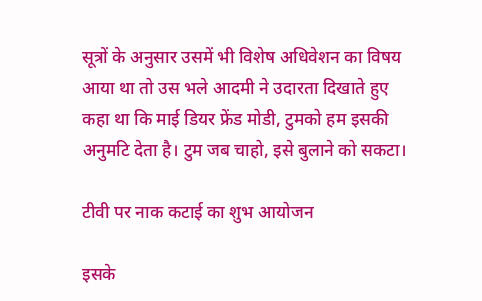सूत्रों के अनुसार उसमें भी विशेष अधिवेशन का विषय आया था तो उस भले आदमी ने उदारता दिखाते हुए कहा था कि माई डियर फ्रेंड मोडी, टुमको हम इसकी अनुमटि देता है। टुम जब चाहो, इसे बुलाने को सकटा।

टीवी पर नाक कटाई का शुभ आयोजन

इसके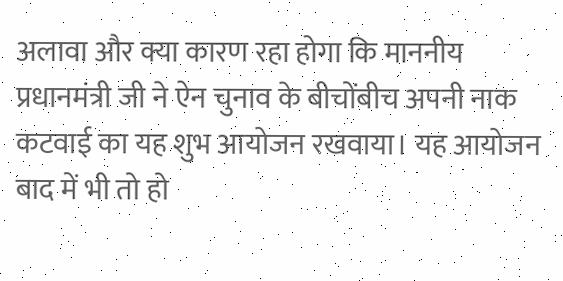अलावा और क्या कारण रहा होगा कि माननीय प्रधानमंत्री जी ने ऐन चुनाव के बीचोंबीच अपनी नाक कटवाई का यह शुभ आयोजन रखवाया। यह आयोजन बाद में भी तो हो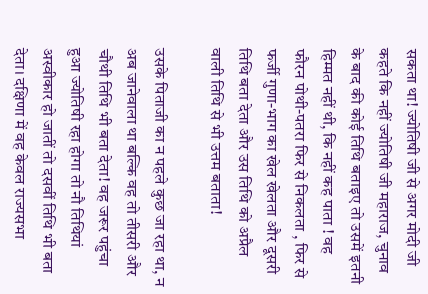सकता था! ज्योतिषी जी से अगर मोदी जी कहते कि नहीं ज्योतिषी जी महाराज, चुनाव के बाद की कोई तिथि बताइए तो उसमें इतनी हिम्मत नहीं थी, कि नहीं कह पाता ! वह फौरन पोथी-पतरा फिर से निकलता , फिर से फर्जी गुणा-भाग का खेल खेलता और दूसरी तिथि बता देता और उस तिथि को अप्रैल वाली तिथि से भी उत्तम बताता!

उसके पिताजी का न पहले कुछ जा रहा था, न अब जानेवाला था बल्कि वह तो तीसरी और चौथी तिथि भी बता देता! वह जरूर पहुंचा हुआ ज्योतिषी रहा होगा तो नौ तिथियां अस्वीकार हो जातीं तो दसवीं तिथि भी बता देता। दक्षिणा में वह केवल राज्यसभा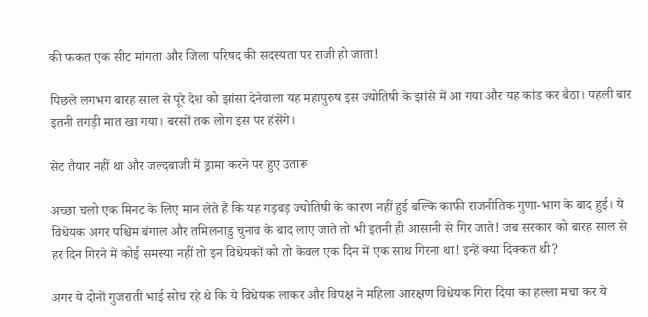की फकत एक सीट मांगता और जिला परिषद की सदस्यता पर राजी हो जाता!

पिछले लगभग बारह साल से पूरे देश को झांसा देनेवाला यह महापुरुष इस ज्योतिषी के झांसे में आ गया और यह कांड कर बैठा। पहली बार इतनी तगड़ी मात खा गया। बरसों तक लोग इस पर हंसेंगे।

सेट तैयार नहीं था और जल्दबाजी में ड्रामा करने पर हुए उतारू

अच्छा चलो एक मिनट के लिए मान लेते हैं कि यह गड़बड़ ज्योतिषी के कारण नहीं हुई बल्कि काफी राजनीतिक गुणा-भाग के बाद हुई। ये विधेयक अगर पश्चिम बंगाल और तमिलनाडु चुनाव के बाद लाए जाते तो भी इतनी ही आसानी से गिर जाते! जब सरकार को बारह साल से हर दिन गिरने में कोई समस्या नहीं तो इन विधेयकों को तो केवल एक दिन में एक साथ गिरना था! इन्हें क्या दिक्कत थी?

अगर ये दोनों गुजराती भाई सोच रहे थे कि ये विधेयक लाकर और विपक्ष ने महिला आरक्षण विधेयक गिरा दिया का हल्ला मचा कर ये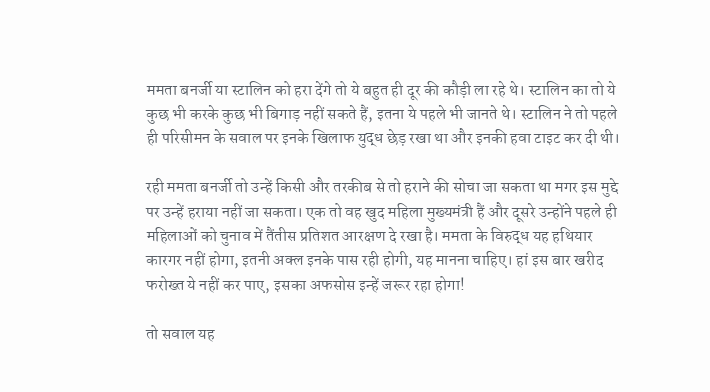ममता बनर्जी या स्टालिन को हरा देंगे तो ये बहुत ही दूर की कौड़ी ला रहे थे। स्टालिन का तो ये कुछ भी करके कुछ भी बिगाड़ नहीं सकते हैं, इतना ये पहले भी जानते थे। स्टालिन ने तो पहले ही परिसीमन के सवाल पर इनके खिलाफ युद्ध छेड़ रखा था और इनकी हवा टाइट कर दी थी।

रही ममता बनर्जी तो उन्हें किसी और तरकीब से तो हराने की सोचा जा सकता था मगर इस मुद्दे पर उन्हें हराया नहीं जा सकता। एक तो वह खुद महिला मुख्यमंत्री हैं और दूसरे उन्होंने पहले ही महिलाओं को चुनाव में तैंतीस प्रतिशत आरक्षण दे रखा है। ममता के विरुद्ध यह हथियार कारगर नहीं होगा, इतनी अक्ल इनके पास रही होगी, यह मानना चाहिए। हां इस बार खरीद फरोख्त ये नहीं कर पाए, इसका अफसोस इन्हें जरूर रहा होगा!

तो सवाल यह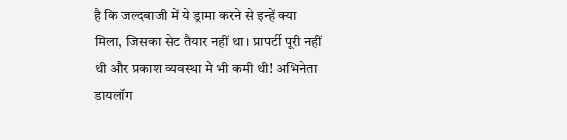है कि जल्दबाजी में ये ड्रामा करने से इन्हें क्या मिला, जिसका सेट तैयार नहीं था। प्रापर्टी पूरी नहीं थी और प्रकाश व्यवस्था में‌ भी कमी थी! अभिनेता डायलॉग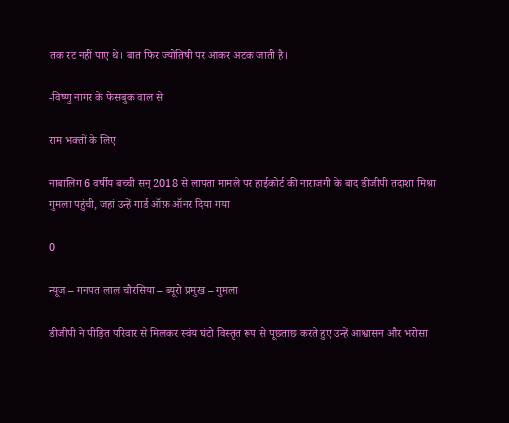तक रट नहीं पाए थे। बात फिर ज्योतिषी पर आकर अटक जाती है।

-विष्णु नागर के फेसबुक वाल से

राम भक्तों के लिए

नाबालिग 6 वर्षीय बच्ची सन् 2018 से लापता मामले पर हाईकोर्ट की नाराजगी के बाद डीजीपी तदाशा मिश्रा गुमला पहुंची, जहां उन्हें गार्ड ऑफ़ ऑनर दिया गया

0

न्यूज – गनपत लाल चौरसिया – ब्यूरो प्रमुख – गुमला

डीजीपी ने पीड़ित परिवार से मिलकर स्वंय घंटो विस्तृत रूप से पूछताछ करते हुए उन्हें आश्वासन और भरोसा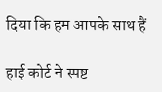दिया कि हम आपके साथ हैं

हाई कोर्ट ने स्पष्ट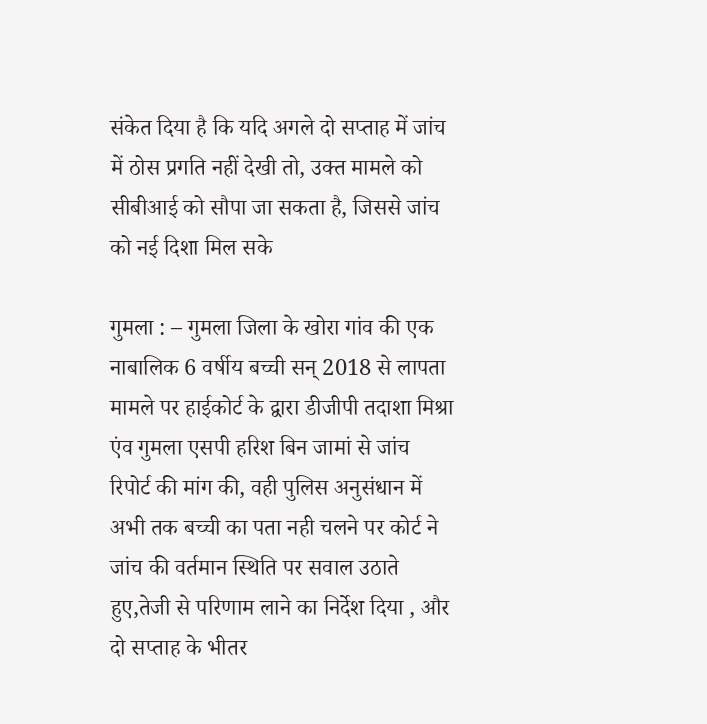संकेत दिया है कि यदि अगले दो सप्ताह में जांच में ठोस प्रगति नहीं देखी तो, उक्त मामले को सीबीआई को सौपा जा सकता है, जिससे जांच को नई दिशा मिल सके

गुमला : – गुमला जिला के खोरा गांव की एक नाबालिक 6 वर्षीय बच्ची सन् 2018 से लापता मामले पर हाईकोर्ट के द्वारा डीजीपी तदाशा मिश्रा एंव गुमला एसपी हरिश बिन जामां से जांच रिपोर्ट की मांग की, वही पुलिस अनुसंधान में अभी तक बच्ची का पता नही चलने पर कोर्ट ने जांच की वर्तमान स्थिति पर सवाल उठाते हुए,तेजी से परिणाम लाने का निर्देश दिया , और दो सप्ताह के भीतर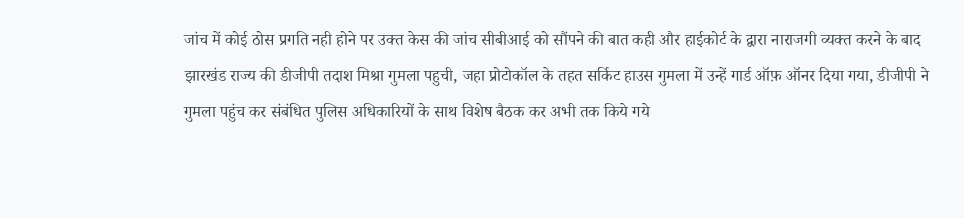जांच में कोई ठोस प्रगति नही होने पर उक्त केस की जांच सीबीआई को सौंपने की बात कही और हाईकोर्ट के द्वारा नाराजगी व्यक्त करने के बाद झारखंड राज्य की डीजीपी तदाश मिश्रा गुमला पहुची, जहा प्रोटोकॉल के तहत सर्किट हाउस गुमला में उन्हें गार्ड ऑफ़ ऑनर दिया गया, डीजीपी ने गुमला पहुंच कर संबंधित पुलिस अधिकारियों के साथ विशेष बैठक कर अभी तक किये गये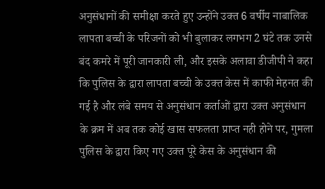अनुसंधानों की समीक्षा करते हुए उन्होंने उक्त 6 वर्षीय नाबालिक लापता बच्ची के परिजनों को भी बुलाकर लगभग 2 घंटे तक उनसे बंद कमरे में पूरी जानकारी ली, और इसके अलावा डीजीपी ने कहा कि पुलिस के द्वारा लापता बच्ची के उक्त केस में काफी मेहनत की गई है और लंबे समय से अनुसंधान कर्ताओं द्वारा उक्त अनुसंधान के क्रम में अब तक कोई खास सफलता प्राप्त नही होने पर, गुमला पुलिस के द्वारा किए गए उक्त पूरे केस के अनुसंधान की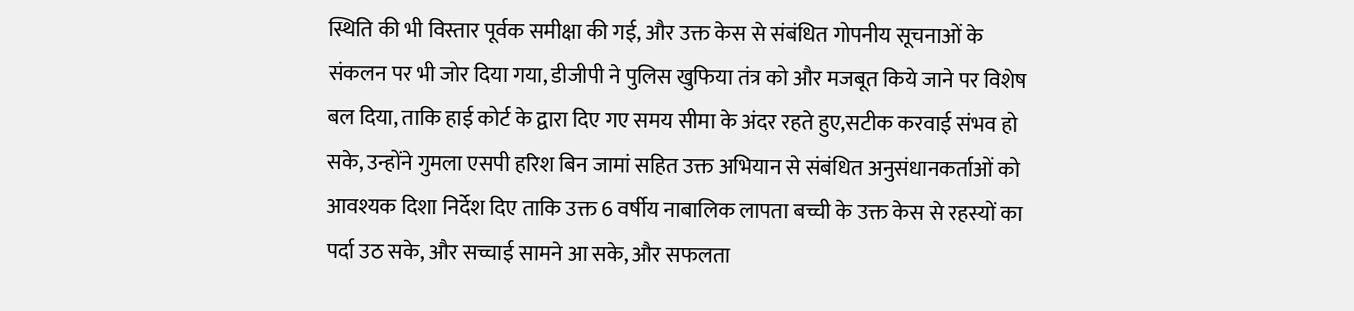स्थिति की भी विस्तार पूर्वक समीक्षा की गई, और उक्त केस से संबंधित गोपनीय सूचनाओं के संकलन पर भी जोर दिया गया, डीजीपी ने पुलिस खुफिया तंत्र को और मजबूत किये जाने पर विशेष बल दिया, ताकि हाई कोर्ट के द्वारा दिए गए समय सीमा के अंदर रहते हुए,सटीक करवाई संभव हो सके, उन्होंने गुमला एसपी हरिश बिन जामां सहित उक्त अभियान से संबंधित अनुसंधानकर्ताओं को आवश्यक दिशा निर्देश दिए ताकि उक्त 6 वर्षीय नाबालिक लापता बच्ची के उक्त केस से रहस्यों का पर्दा उठ सके, और सच्चाई सामने आ सके, और सफलता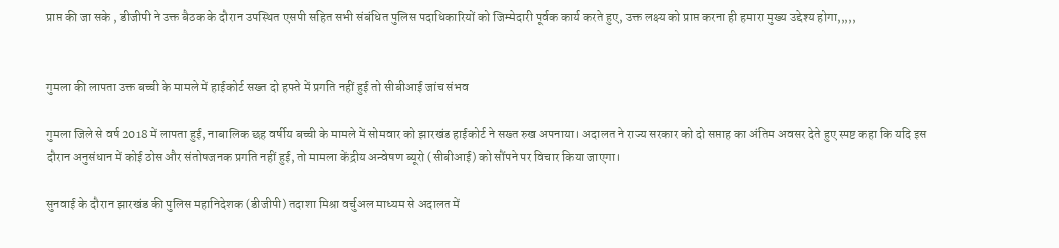प्राप्त की जा सके , डीजीपी ने उक्त बैठक के दौरान उपस्थित एसपी सहित सभी संबंधित पुलिस पदाधिकारियों को जिम्मेदारी पूर्वक कार्य करते हुए, उक्त लक्ष्य को प्राप्त करना ही हमारा मुख्य उद्देश्य होगा,,,,,


गुमला की लापता उक्त बच्ची के मामले में हाईकोर्ट सख्त दो हफ्ते में प्रगति नहीं हुई तो सीबीआई जांच संभव

गुमला जिले से वर्ष 2018 में लापता हुई, नाबालिक छह वर्षीय बच्ची के मामले में सोमवार को झारखंड हाईकोर्ट ने सख्त रुख अपनाया। अदालत ने राज्य सरकार को दो सप्ताह का अंतिम अवसर देते हुए स्पष्ट कहा कि यदि इस दौरान अनुसंधान में कोई ठोस और संतोषजनक प्रगति नहीं हुई, तो मामला केंद्रीय अन्वेषण ब्यूरो (सीबीआई) को सौंपने पर विचार किया जाएगा।

सुनवाई के दौरान झारखंड की पुलिस महानिदेशक (डीजीपी) तदाशा मिश्रा वर्चुअल माध्यम से अदालत में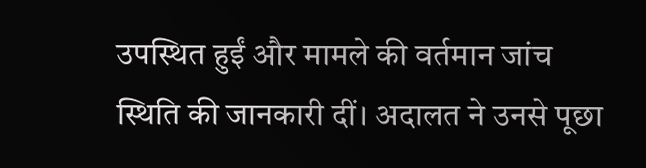उपस्थित हुईं और मामले की वर्तमान जांच स्थिति की जानकारी दीं। अदालत ने उनसे पूछा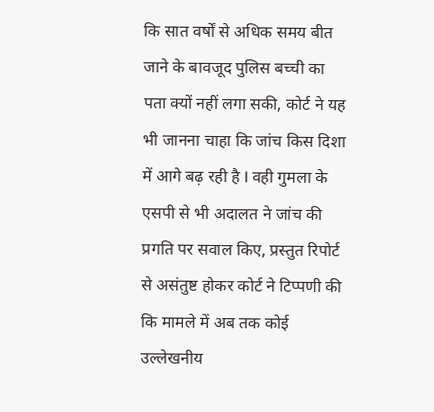कि सात वर्षों से अधिक समय बीत जाने के बावजूद पुलिस बच्ची का पता क्यों नहीं लगा सकी, कोर्ट ने यह भी जानना चाहा कि जांच किस दिशा में आगे बढ़ रही है l वही गुमला के एसपी से भी अदालत ने जांच की प्रगति पर सवाल किए, प्रस्तुत रिपोर्ट से असंतुष्ट होकर कोर्ट ने टिप्पणी की कि मामले में अब तक कोई उल्लेखनीय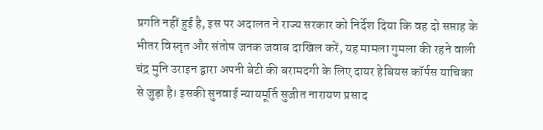प्रगति नहीं हुई है, इस पर अदालत ने राज्य सरकार को निर्देश दिया कि वह दो सप्ताह के भीतर विस्तृत और संतोष जनक जवाब दाखिल करें, यह मामला गुमला की रहने वाली चंद्र मुनि उराइन द्वारा अपनी बेटी की बरामदगी के लिए दायर हेबियस कॉर्पस याचिका से जुड़ा है। इसकी सुनवाई न्यायमूर्ति सुजीत नारायण प्रसाद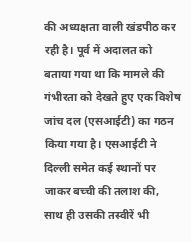की अध्यक्षता वाली खंडपीठ कर रही है। पूर्व में अदालत को बताया गया था कि मामले की गंभीरता को देखते हुए एक विशेष जांच दल (एसआईटी) का गठन किया गया है। एसआईटी ने दिल्ली समेत कई स्थानों पर जाकर बच्ची की तलाश की, साथ ही उसकी तस्वीरें भी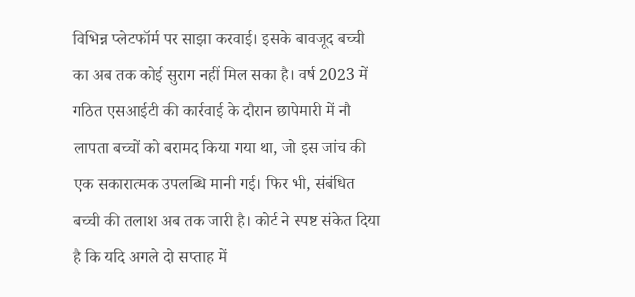विभिन्न प्लेटफॉर्म पर साझा करवाई। इसके बावजूद बच्ची का अब तक कोई सुराग नहीं मिल सका है। वर्ष 2023 में गठित एसआईटी की कार्रवाई के दौरान छापेमारी में नौ लापता बच्चों को बरामद किया गया था, जो इस जांच की एक सकारात्मक उपलब्धि मानी गई। फिर भी, संबंधित बच्ची की तलाश अब तक जारी है। कोर्ट ने स्पष्ट संकेत दिया है कि यदि अगले दो सप्ताह में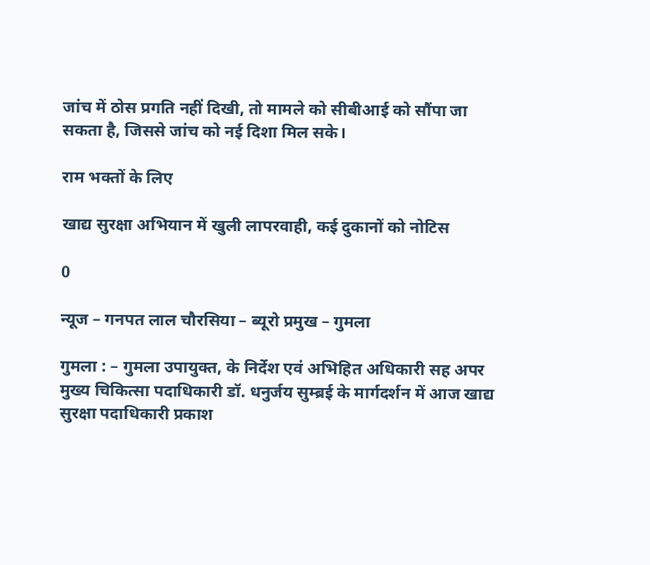जांच में ठोस प्रगति नहीं दिखी, तो मामले को सीबीआई को सौंपा जा सकता है, जिससे जांच को नई दिशा मिल सके।

राम भक्तों के लिए

खाद्य सुरक्षा अभियान में खुली लापरवाही, कई दुकानों को नोटिस

0

न्यूज – गनपत लाल चौरसिया – ब्यूरो प्रमुख – गुमला

गुमला : – गुमला उपायुक्त, के निर्देश एवं अभिहित अधिकारी सह अपर मुख्य चिकित्सा पदाधिकारी डॉ. धनुर्जय सुम्ब्रई के मार्गदर्शन में आज खाद्य सुरक्षा पदाधिकारी प्रकाश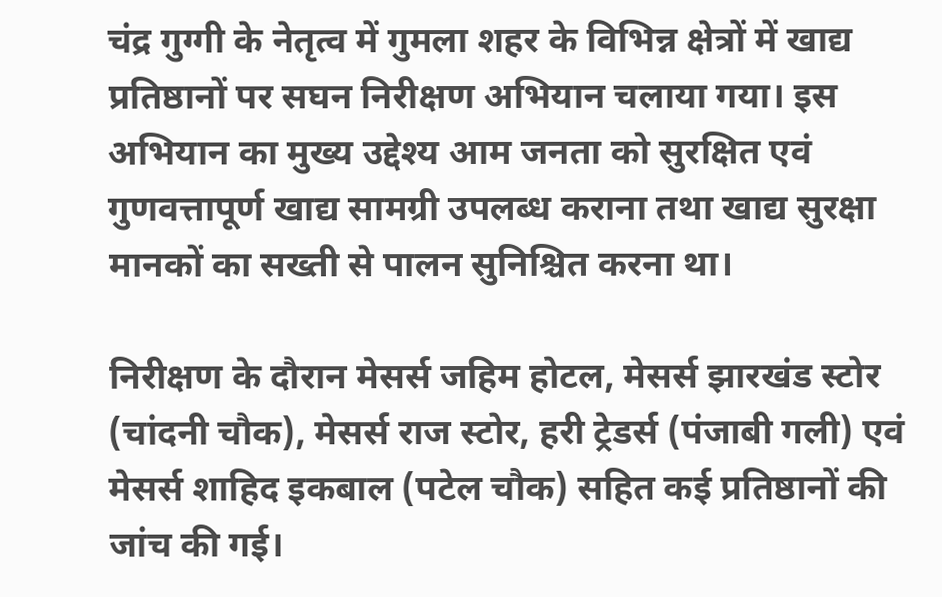चंद्र गुग्गी के नेतृत्व में गुमला शहर के विभिन्न क्षेत्रों में खाद्य प्रतिष्ठानों पर सघन निरीक्षण अभियान चलाया गया। इस अभियान का मुख्य उद्देश्य आम जनता को सुरक्षित एवं गुणवत्तापूर्ण खाद्य सामग्री उपलब्ध कराना तथा खाद्य सुरक्षा मानकों का सख्ती से पालन सुनिश्चित करना था।

निरीक्षण के दौरान मेसर्स जहिम होटल, मेसर्स झारखंड स्टोर (चांदनी चौक), मेसर्स राज स्टोर, हरी ट्रेडर्स (पंजाबी गली) एवं मेसर्स शाहिद इकबाल (पटेल चौक) सहित कई प्रतिष्ठानों की जांच की गई।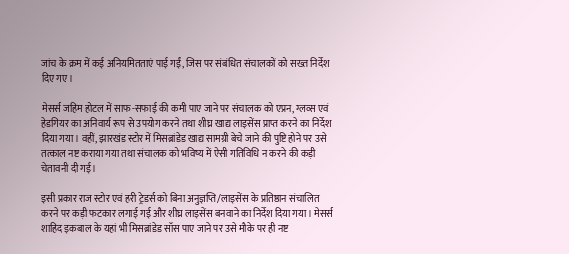जांच के क्रम में कई अनियमितताएं पाई गईं, जिस पर संबंधित संचालकों को सख्त निर्देश दिए गए।

मेसर्स जहिम होटल में साफ-सफाई की कमी पाए जाने पर संचालक को एप्रन, ग्लव्स एवं हेडगियर का अनिवार्य रूप से उपयोग करने तथा शीघ्र खाद्य लाइसेंस प्राप्त करने का निर्देश दिया गया। वहीं, झारखंड स्टोर में मिसब्रांडेड खाद्य सामग्री बेचे जाने की पुष्टि होने पर उसे तत्काल नष्ट कराया गया तथा संचालक को भविष्य में ऐसी गतिविधि न करने की कड़ी चेतावनी दी गई।

इसी प्रकार राज स्टोर एवं हरी ट्रेडर्स को बिना अनुज्ञप्ति/लाइसेंस के प्रतिष्ठान संचालित करने पर कड़ी फटकार लगाई गई और शीघ्र लाइसेंस बनवाने का निर्देश दिया गया। मेसर्स शाहिद इकबाल के यहां भी मिसब्रांडेड सॉस पाए जाने पर उसे मौके पर ही नष्ट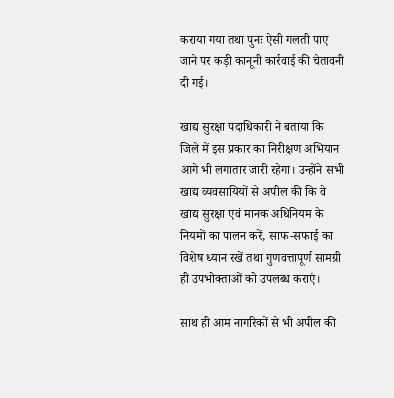कराया गया तथा पुनः ऐसी गलती पाए जाने पर कड़ी कानूनी कार्रवाई की चेतावनी दी गई।

खाद्य सुरक्षा पदाधिकारी ने बताया कि जिले में इस प्रकार का निरीक्षण अभियान आगे भी लगातार जारी रहेगा। उन्होंने सभी खाद्य व्यवसायियों से अपील की कि वे खाद्य सुरक्षा एवं मानक अधिनियम के नियमों का पालन करें, साफ-सफाई का विशेष ध्यान रखें तथा गुणवत्तापूर्ण सामग्री ही उपभोक्ताओं को उपलब्ध कराएं।

साथ ही आम नागरिकों से भी अपील की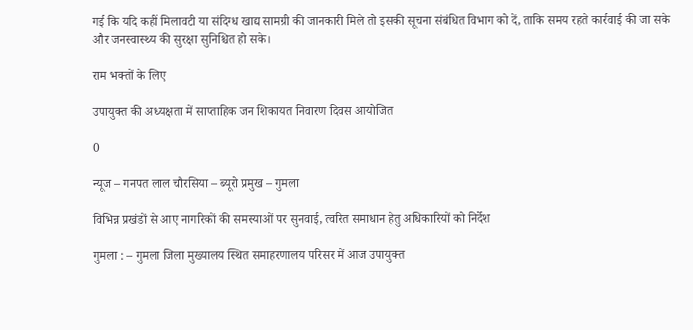गई कि यदि कहीं मिलावटी या संदिग्ध खाद्य सामग्री की जानकारी मिले तो इसकी सूचना संबंधित विभाग को दें, ताकि समय रहते कार्रवाई की जा सके और जनस्वास्थ्य की सुरक्षा सुनिश्चित हो सके।

राम भक्तों के लिए

उपायुक्त की अध्यक्षता में साप्ताहिक जन शिकायत निवारण दिवस आयोजित

0

न्यूज – गनपत लाल चौरसिया – ब्यूरो प्रमुख – गुमला

विभिन्न प्रखंडों से आए नागरिकों की समस्याओं पर सुनवाई, त्वरित समाधान हेतु अधिकारियों को निर्देश

गुमला : – गुमला जिला मुख्यालय स्थित समाहरणालय परिसर में आज उपायुक्त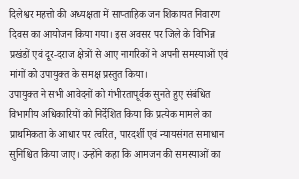दिलेश्वर महत्तो की अध्यक्षता में साप्ताहिक जन शिकायत निवारण दिवस का आयोजन किया गया। इस अवसर पर जिले के विभिन्न प्रखंडों एवं दूर-दराज क्षेत्रों से आए नागरिकों ने अपनी समस्याओं एवं मांगों को उपायुक्त के समक्ष प्रस्तुत किया।
उपायुक्त ने सभी आवेदनों को गंभीरतापूर्वक सुनते हुए संबंधित विभागीय अधिकारियों को निर्देशित किया कि प्रत्येक मामले का प्राथमिकता के आधार पर त्वरित, पारदर्शी एवं न्यायसंगत समाधान सुनिश्चित किया जाए। उन्होंने कहा कि आमजन की समस्याओं का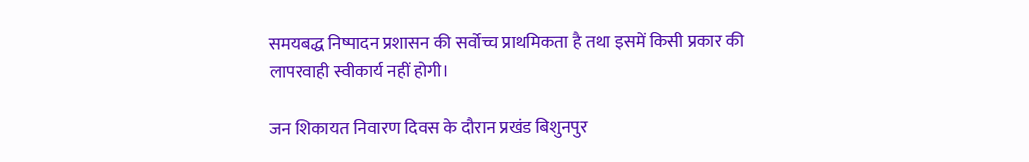समयबद्ध निष्पादन प्रशासन की सर्वोच्च प्राथमिकता है तथा इसमें किसी प्रकार की लापरवाही स्वीकार्य नहीं होगी।

जन शिकायत निवारण दिवस के दौरान प्रखंड बिशुनपुर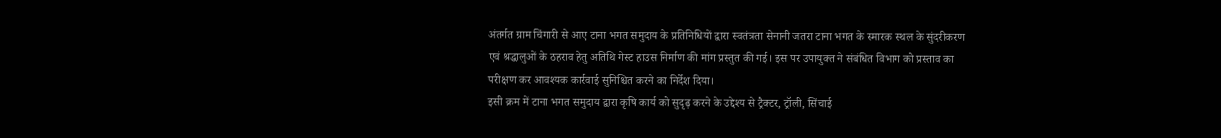अंतर्गत ग्राम चिंगारी से आए टाना भगत समुदाय के प्रतिनिधियों द्वारा स्वतंत्रता सेनानी जतरा टाना भगत के स्मारक स्थल के सुंदरीकरण एवं श्रद्धालुओं के ठहराव हेतु अतिथि गेस्ट हाउस निर्माण की मांग प्रस्तुत की गई। इस पर उपायुक्त ने संबंधित विभाग को प्रस्ताव का परीक्षण कर आवश्यक कार्रवाई सुनिश्चित करने का निर्देश दिया।
इसी क्रम में टाना भगत समुदाय द्वारा कृषि कार्य को सुदृढ़ करने के उद्देश्य से ट्रैक्टर, ट्रॉली, सिंचाई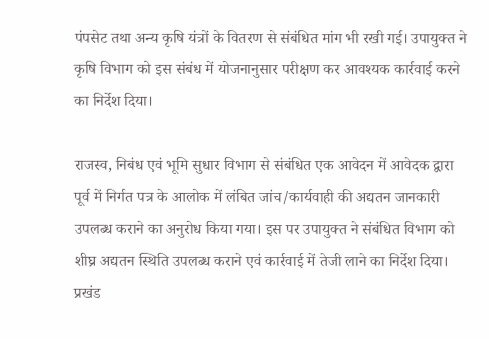पंपसेट तथा अन्य कृषि यंत्रों के वितरण से संबंधित मांग भी रखी गई। उपायुक्त ने कृषि विभाग को इस संबंध में योजनानुसार परीक्षण कर आवश्यक कार्रवाई करने का निर्देश दिया।

राजस्व, निबंध एवं भूमि सुधार विभाग से संबंधित एक आवेदन में आवेदक द्वारा पूर्व में निर्गत पत्र के आलोक में लंबित जांच/कार्यवाही की अद्यतन जानकारी उपलब्ध कराने का अनुरोध किया गया। इस पर उपायुक्त ने संबंधित विभाग को शीघ्र अद्यतन स्थिति उपलब्ध कराने एवं कार्रवाई में तेजी लाने का निर्देश दिया।
प्रखंड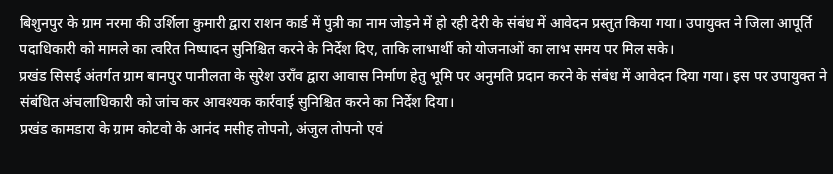बिशुनपुर के ग्राम नरमा की उर्शिला कुमारी द्वारा राशन कार्ड में पुत्री का नाम जोड़ने में हो रही देरी के संबंध में आवेदन प्रस्तुत किया गया। उपायुक्त ने जिला आपूर्ति पदाधिकारी को मामले का त्वरित निष्पादन सुनिश्चित करने के निर्देश दिए, ताकि लाभार्थी को योजनाओं का लाभ समय पर मिल सके।
प्रखंड सिसई अंतर्गत ग्राम बानपुर पानीलता के सुरेश उराँव द्वारा आवास निर्माण हेतु भूमि पर अनुमति प्रदान करने के संबंध में आवेदन दिया गया। इस पर उपायुक्त ने संबंधित अंचलाधिकारी को जांच कर आवश्यक कार्रवाई सुनिश्चित करने का निर्देश दिया।
प्रखंड कामडारा के ग्राम कोटवो के आनंद मसीह तोपनो, अंजुल तोपनो एवं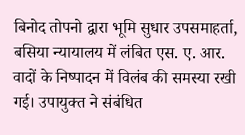बिनोद तोपनो द्वारा भूमि सुधार उपसमाहर्ता, बसिया न्यायालय में लंबित एस. ए. आर. वादों के निष्पादन में विलंब की समस्या रखी गई। उपायुक्त ने संबंधित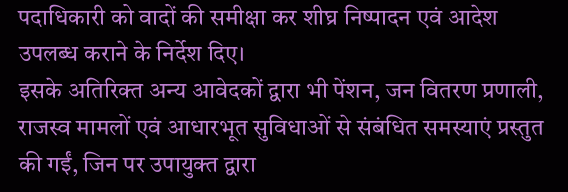पदाधिकारी को वादों की समीक्षा कर शीघ्र निष्पादन एवं आदेश उपलब्ध कराने के निर्देश दिए।
इसके अतिरिक्त अन्य आवेदकों द्वारा भी पेंशन, जन वितरण प्रणाली, राजस्व मामलों एवं आधारभूत सुविधाओं से संबंधित समस्याएं प्रस्तुत की गईं, जिन पर उपायुक्त द्वारा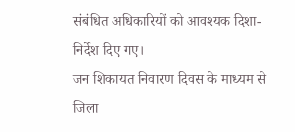संबंधित अधिकारियों को आवश्यक दिशा-निर्देश दिए गए।
जन शिकायत निवारण दिवस के माध्यम से जिला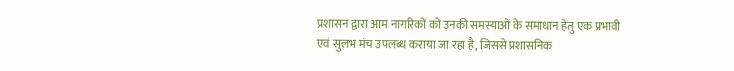प्रशासन द्वारा आम नागरिकों को उनकी समस्याओं के समाधान हेतु एक प्रभावी एवं सुलभ मंच उपलब्ध कराया जा रहा है, जिससे प्रशासनिक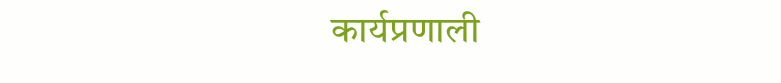कार्यप्रणाली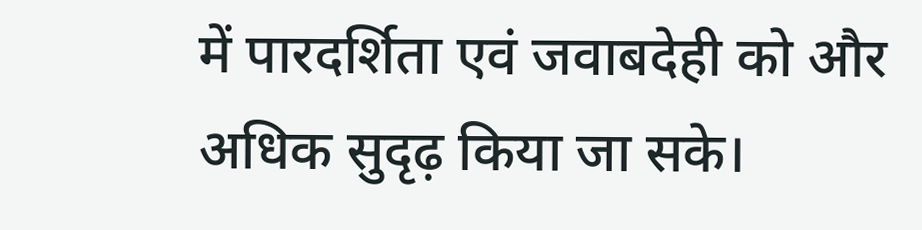में पारदर्शिता एवं जवाबदेही को और अधिक सुदृढ़ किया जा सके।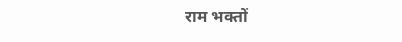राम भक्तों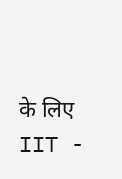के लिए
IIT -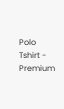Polo Tshirt - Premium